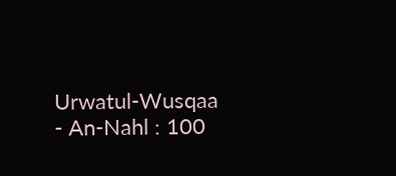Urwatul-Wusqaa - An-Nahl : 100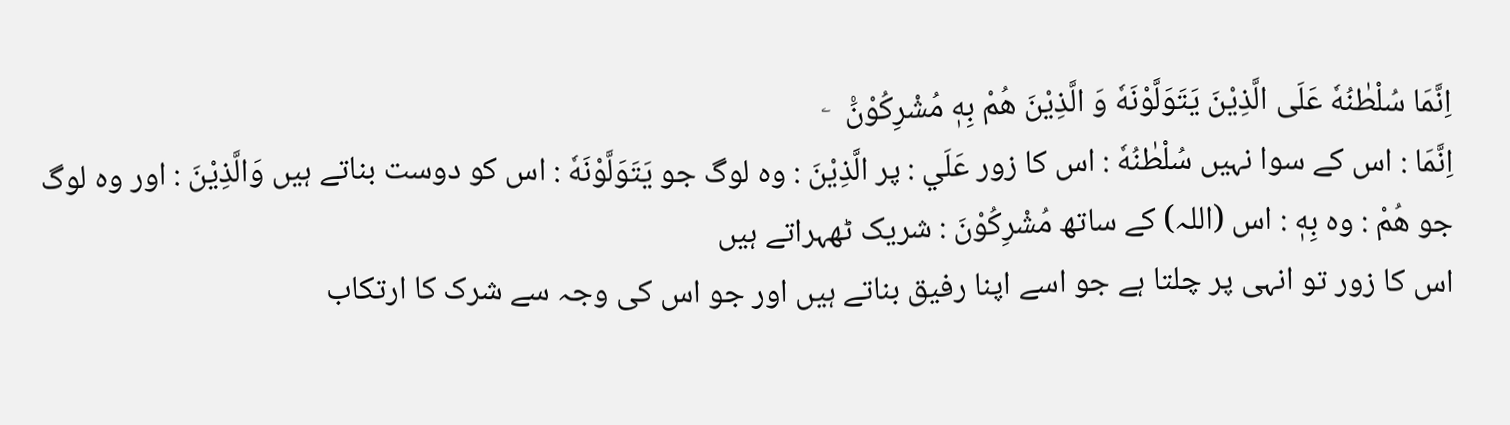اِنَّمَا سُلْطٰنُهٗ عَلَى الَّذِیْنَ یَتَوَلَّوْنَهٗ وَ الَّذِیْنَ هُمْ بِهٖ مُشْرِكُوْنَ۠   ۧ
اِنَّمَا : اس کے سوا نہیں سُلْطٰنُهٗ : اس کا زور عَلَي : پر الَّذِيْنَ : وہ لوگ جو يَتَوَلَّوْنَهٗ : اس کو دوست بناتے ہیں وَالَّذِيْنَ : اور وہ لوگ جو هُمْ : وہ بِهٖ : اس (اللہ) کے ساتھ مُشْرِكُوْنَ : شریک ٹھہراتے ہیں
اس کا زور تو انہی پر چلتا ہے جو اسے اپنا رفیق بناتے ہیں اور جو اس کی وجہ سے شرک کا ارتکاب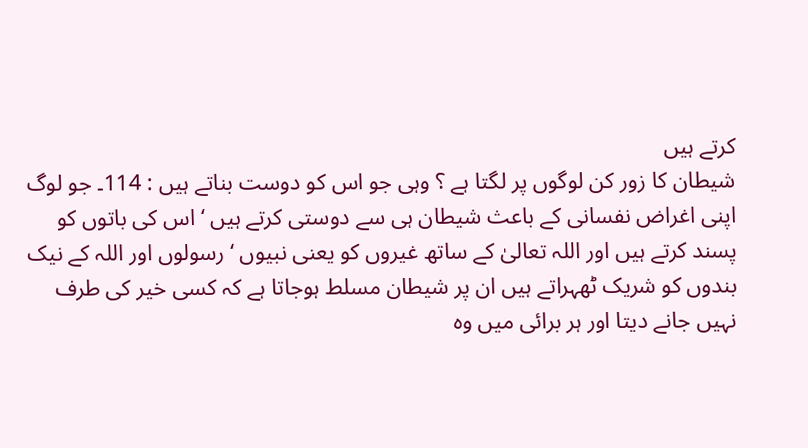کرتے ہیں
شیطان کا زور کن لوگوں پر لگتا ہے ؟ وہی جو اس کو دوست بناتے ہیں : 114۔ جو لوگ اپنی اغراض نفسانی کے باعث شیطان ہی سے دوستی کرتے ہیں ‘ اس کی باتوں کو پسند کرتے ہیں اور اللہ تعالیٰ کے ساتھ غیروں کو یعنی نبیوں ‘ رسولوں اور اللہ کے نیک بندوں کو شریک ٹھہراتے ہیں ان پر شیطان مسلط ہوجاتا ہے کہ کسی خیر کی طرف نہیں جانے دیتا اور ہر برائی میں وہ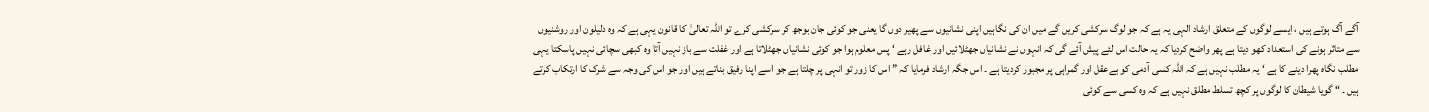آگے آگ ہوتے ہیں ، ایسے لوگوں کے متعلق ارشاد الہی یہ ہے کہ جو لوگ سرکشی کریں گے میں ان کی نگاہیں اپنی نشانیوں سے پھیر دوں گا یعنی جو کوئی جان بوجھ کر سرکشی کرے تو اللہ تعالیٰ کا قانون یہی ہے کہ وہ دلیلون اور روشنیوں سے متاثر ہونے کی استعداد کھو دیتا ہے پھر واضح کردیا کہ یہ حالت اس لئے پیش آئے گی کہ انہوں نے نشانیاں جھٹلائیں اور غافل رہے ‘ پس معلوم ہوا جو کوئی نشانیاں جھٹلاتا ہے اور غفلت سے باز نہیں آتا وہ کبھی سچائی نہیں پاسکتا یہی مطلب نگاہ پھرا دینے کا ہے ‘ یہ مطلب نہیں ہے کہ اللہ کسی آدمی کو بےعقل اور گمراہی پر مجبور کردیتا ہے ۔ اس جگہ ارشاد فرمایا کہ ” اس کا زور تو انہی پر چلتا ہے جو اسے اپنا رفیق بناتے ہیں اور جو اس کی وجہ سے شرک کا ارتکاب کرتے ہیں ۔ “ گویا شیطان کا لوگوں پر کچھ تسلط مطلق نہیں ہے کہ وہ کسی سے کوئی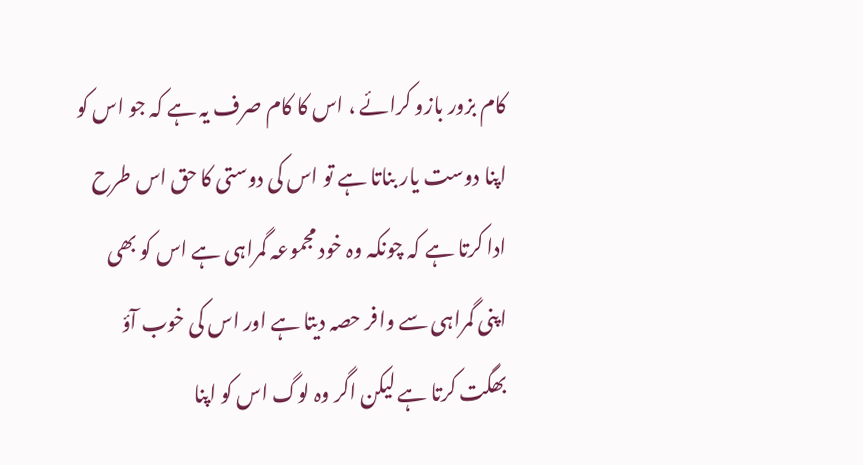کام بزور بازو کرائے ، اس کا کام صرف یہ ہے کہ جو اس کو اپنا دوست یار بناتا ہے تو اس کی دوستی کا حق اس طرح ادا کرتا ہے کہ چونکہ وہ خود مجموعہ گمراہی ہے اس کو بھی اپنی گمراہی سے وافر حصہ دیتا ہے اور اس کی خوب آؤ بھگت کرتا ہے لیکن اگر وہ لوگ اس کو اپنا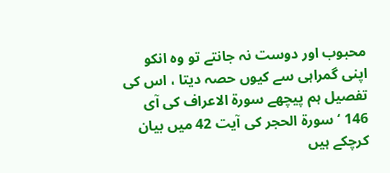محبوب اور دوست نہ جانتے تو وہ انکو اپنی گمراہی سے کیوں حصہ دیتا ، اس کی تفصیل ہم پیچھے سورة الاعراف کی آی 146 ‘ سورة الحجر کی آیت 42 میں بیان کرچکے ہیں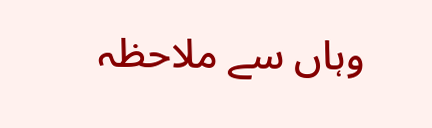وہاں سے ملاحظہ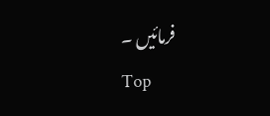فرمائیں ۔
Top